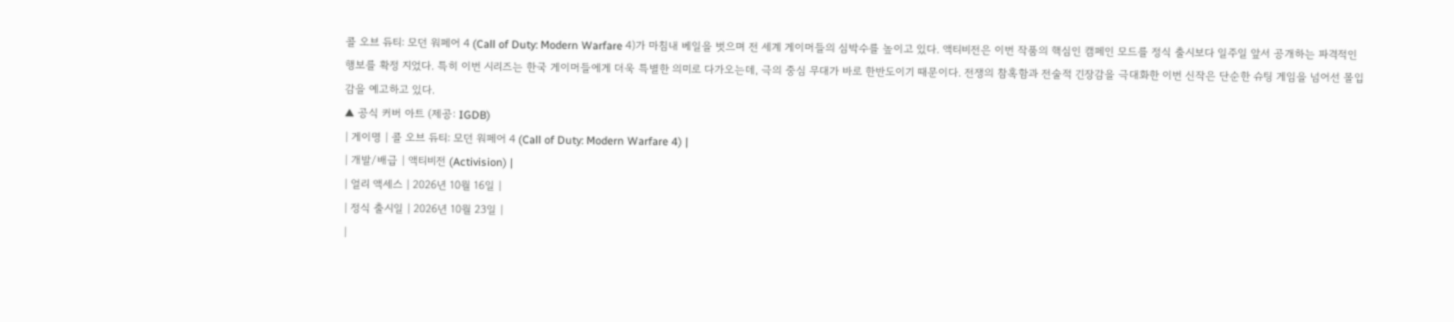콜 오브 듀티: 모던 워페어 4 (Call of Duty: Modern Warfare 4)가 마침내 베일을 벗으며 전 세계 게이머들의 심박수를 높이고 있다. 액티비전은 이번 작품의 핵심인 캠페인 모드를 정식 출시보다 일주일 앞서 공개하는 파격적인 행보를 확정 지었다. 특히 이번 시리즈는 한국 게이머들에게 더욱 특별한 의미로 다가오는데, 극의 중심 무대가 바로 한반도이기 때문이다. 전쟁의 참혹함과 전술적 긴장감을 극대화한 이번 신작은 단순한 슈팅 게임을 넘어선 몰입감을 예고하고 있다.
▲ 공식 커버 아트 (제공: IGDB)
| 게이명 | 콜 오브 듀티: 모던 워페어 4 (Call of Duty: Modern Warfare 4) |
| 개발/배급 | 액티비전 (Activision) |
| 얼리 액세스 | 2026년 10월 16일 |
| 정식 출시일 | 2026년 10월 23일 |
|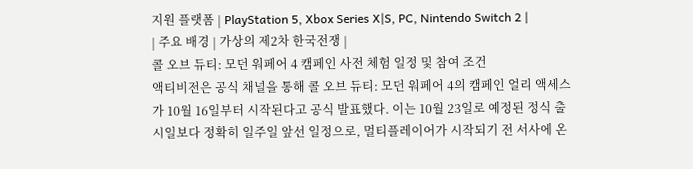지원 플랫폼 | PlayStation 5, Xbox Series X|S, PC, Nintendo Switch 2 |
| 주요 배경 | 가상의 제2차 한국전쟁 |
콜 오브 듀티: 모던 워페어 4 캠페인 사전 체험 일정 및 참여 조건
액티비전은 공식 채널을 통해 콜 오브 듀티: 모던 워페어 4의 캠페인 얼리 액세스가 10월 16일부터 시작된다고 공식 발표했다. 이는 10월 23일로 예정된 정식 출시일보다 정확히 일주일 앞선 일정으로, 멀티플레이어가 시작되기 전 서사에 온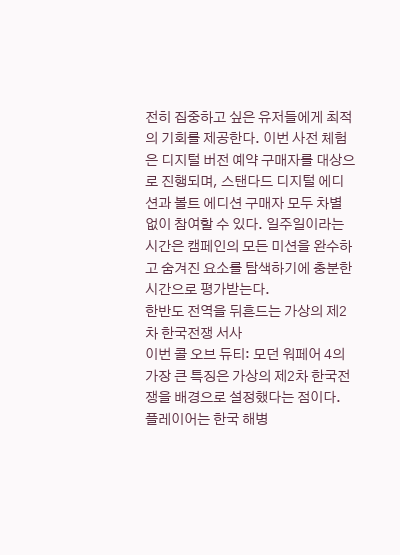전히 집중하고 싶은 유저들에게 최적의 기회를 제공한다. 이번 사전 체험은 디지털 버전 예약 구매자를 대상으로 진행되며, 스탠다드 디지털 에디션과 볼트 에디션 구매자 모두 차별 없이 참여할 수 있다. 일주일이라는 시간은 캠페인의 모든 미션을 완수하고 숨겨진 요소를 탐색하기에 충분한 시간으로 평가받는다.
한반도 전역을 뒤흔드는 가상의 제2차 한국전쟁 서사
이번 콜 오브 듀티: 모던 워페어 4의 가장 큰 특징은 가상의 제2차 한국전쟁을 배경으로 설정했다는 점이다. 플레이어는 한국 해병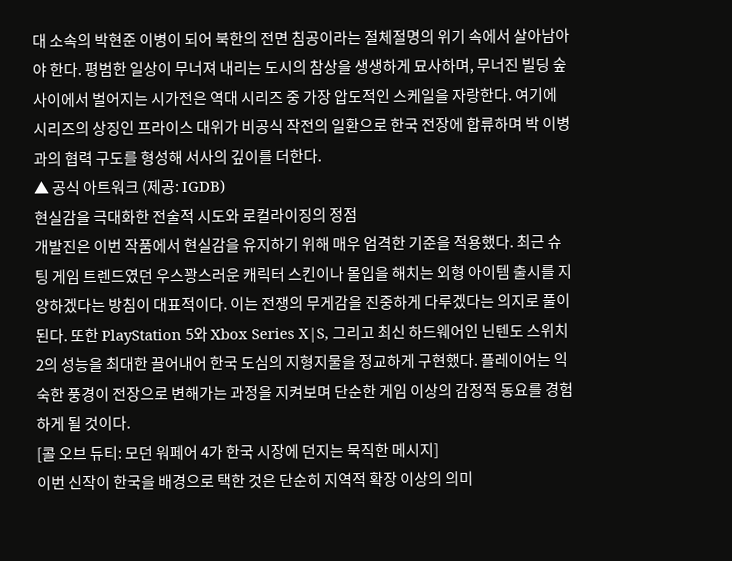대 소속의 박현준 이병이 되어 북한의 전면 침공이라는 절체절명의 위기 속에서 살아남아야 한다. 평범한 일상이 무너져 내리는 도시의 참상을 생생하게 묘사하며, 무너진 빌딩 숲 사이에서 벌어지는 시가전은 역대 시리즈 중 가장 압도적인 스케일을 자랑한다. 여기에 시리즈의 상징인 프라이스 대위가 비공식 작전의 일환으로 한국 전장에 합류하며 박 이병과의 협력 구도를 형성해 서사의 깊이를 더한다.
▲ 공식 아트워크 (제공: IGDB)
현실감을 극대화한 전술적 시도와 로컬라이징의 정점
개발진은 이번 작품에서 현실감을 유지하기 위해 매우 엄격한 기준을 적용했다. 최근 슈팅 게임 트렌드였던 우스꽝스러운 캐릭터 스킨이나 몰입을 해치는 외형 아이템 출시를 지양하겠다는 방침이 대표적이다. 이는 전쟁의 무게감을 진중하게 다루겠다는 의지로 풀이된다. 또한 PlayStation 5와 Xbox Series X|S, 그리고 최신 하드웨어인 닌텐도 스위치 2의 성능을 최대한 끌어내어 한국 도심의 지형지물을 정교하게 구현했다. 플레이어는 익숙한 풍경이 전장으로 변해가는 과정을 지켜보며 단순한 게임 이상의 감정적 동요를 경험하게 될 것이다.
[콜 오브 듀티: 모던 워페어 4가 한국 시장에 던지는 묵직한 메시지]
이번 신작이 한국을 배경으로 택한 것은 단순히 지역적 확장 이상의 의미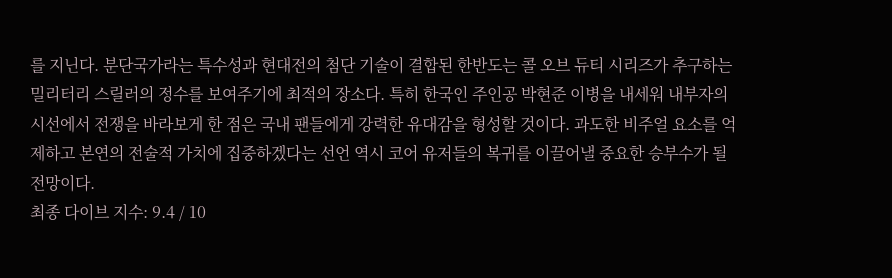를 지닌다. 분단국가라는 특수성과 현대전의 첨단 기술이 결합된 한반도는 콜 오브 듀티 시리즈가 추구하는 밀리터리 스릴러의 정수를 보여주기에 최적의 장소다. 특히 한국인 주인공 박현준 이병을 내세워 내부자의 시선에서 전쟁을 바라보게 한 점은 국내 팬들에게 강력한 유대감을 형성할 것이다. 과도한 비주얼 요소를 억제하고 본연의 전술적 가치에 집중하겠다는 선언 역시 코어 유저들의 복귀를 이끌어낼 중요한 승부수가 될 전망이다.
최종 다이브 지수: 9.4 / 10